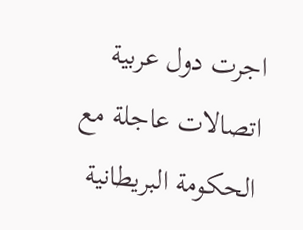اجرت دول عربية اتصالات عاجلة مع الحكومة البريطانية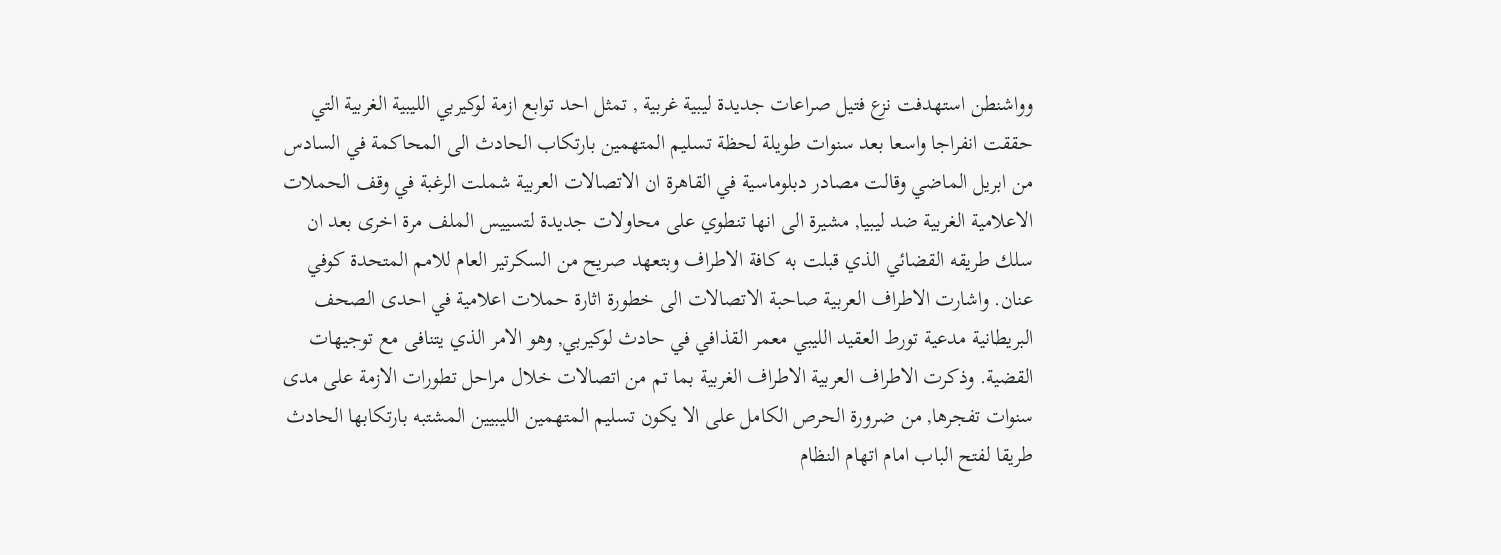وواشنطن استهدفت نزع فتيل صراعات جديدة ليبية غربية , تمثل احد توابع ازمة لوكيربي الليبية الغربية التي حققت انفراجا واسعا بعد سنوات طويلة لحظة تسليم المتهمين بارتكاب الحادث الى المحاكمة في السادس من ابريل الماضي وقالت مصادر دبلوماسية في القاهرة ان الاتصالات العربية شملت الرغبة في وقف الحملات الاعلامية الغربية ضد ليبيا, مشيرة الى انها تنطوي على محاولات جديدة لتسييس الملف مرة اخرى بعد ان سلك طريقه القضائي الذي قبلت به كافة الاطراف وبتعهد صريح من السكرتير العام للامم المتحدة كوفي عنان. واشارت الاطراف العربية صاحبة الاتصالات الى خطورة اثارة حملات اعلامية في احدى الصحف البريطانية مدعية تورط العقيد الليبي معمر القذافي في حادث لوكيربي, وهو الامر الذي يتنافى مع توجيهات القضية. وذكرت الاطراف العربية الاطراف الغربية بما تم من اتصالات خلال مراحل تطورات الازمة على مدى سنوات تفجرها, من ضرورة الحرص الكامل على الا يكون تسليم المتهمين الليبيين المشتبه بارتكابها الحادث طريقا لفتح الباب امام اتهام النظام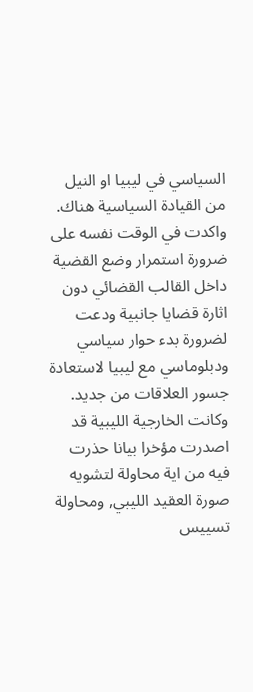السياسي في ليبيا او النيل من القيادة السياسية هناك. واكدت في الوقت نفسه على ضرورة استمرار وضع القضية داخل القالب القضائي دون اثارة قضايا جانبية ودعت لضرورة بدء حوار سياسي ودبلوماسي مع ليبيا لاستعادة جسور العلاقات من جديد. وكانت الخارجية الليبية قد اصدرت مؤخرا بيانا حذرت فيه من اية محاولة لتشويه صورة العقيد الليبي, ومحاولة تسييس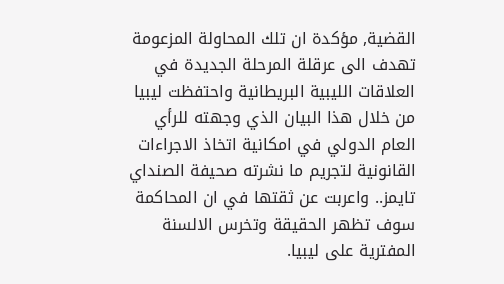القضية, مؤكدة ان تلك المحاولة المزعومة تهدف الى عرقلة المرحلة الجديدة في العلاقات الليبية البريطانية واحتفظت ليبيا من خلال هذا البيان الذي وجهته للرأي العام الدولي في امكانية اتخاذ الاجراءات القانونية لتجريم ما نشرته صحيفة الصنداي تايمز.. واعربت عن ثقتها في ان المحاكمة سوف تظهر الحقيقة وتخرس الالسنة المفترية على ليبيا.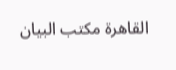القاهرة مكتب البيان